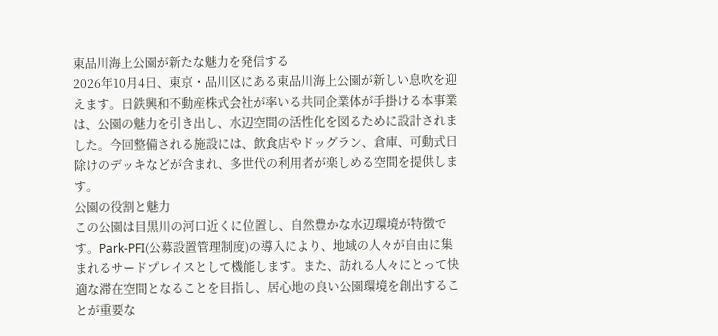東品川海上公園が新たな魅力を発信する
2026年10月4日、東京・品川区にある東品川海上公園が新しい息吹を迎えます。日鉄興和不動産株式会社が率いる共同企業体が手掛ける本事業は、公園の魅力を引き出し、水辺空間の活性化を図るために設計されました。今回整備される施設には、飲食店やドッグラン、倉庫、可動式日除けのデッキなどが含まれ、多世代の利用者が楽しめる空間を提供します。
公園の役割と魅力
この公園は目黒川の河口近くに位置し、自然豊かな水辺環境が特徴です。Park-PFI(公募設置管理制度)の導入により、地域の人々が自由に集まれるサードプレイスとして機能します。また、訪れる人々にとって快適な滞在空間となることを目指し、居心地の良い公園環境を創出することが重要な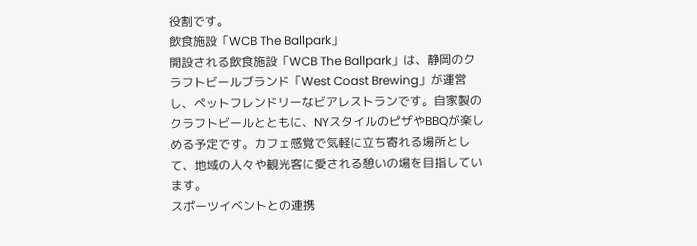役割です。
飲食施設「WCB The Ballpark」
開設される飲食施設「WCB The Ballpark」は、静岡のクラフトビールブランド「West Coast Brewing」が運営し、ペットフレンドリーなビアレストランです。自家製のクラフトビールとともに、NYスタイルのピザやBBQが楽しめる予定です。カフェ感覚で気軽に立ち寄れる場所として、地域の人々や観光客に愛される憩いの場を目指しています。
スポーツイベントとの連携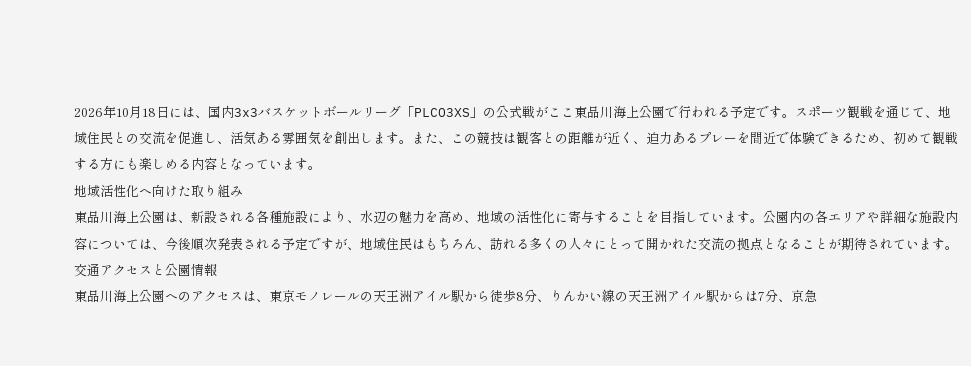2026年10月18日には、国内3x3バスケットボールリーグ「PLCO3XS」の公式戦がここ東品川海上公園で行われる予定です。スポーツ観戦を通じて、地域住民との交流を促進し、活気ある雰囲気を創出します。また、この競技は観客との距離が近く、迫力あるプレーを間近で体験できるため、初めて観戦する方にも楽しめる内容となっています。
地域活性化へ向けた取り組み
東品川海上公園は、新設される各種施設により、水辺の魅力を高め、地域の活性化に寄与することを目指しています。公園内の各エリアや詳細な施設内容については、今後順次発表される予定ですが、地域住民はもちろん、訪れる多くの人々にとって開かれた交流の拠点となることが期待されています。
交通アクセスと公園情報
東品川海上公園へのアクセスは、東京モノレールの天王洲アイル駅から徒歩8分、りんかい線の天王洲アイル駅からは7分、京急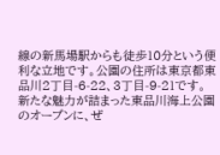線の新馬場駅からも徒歩10分という便利な立地です。公園の住所は東京都東品川2丁目-6-22、3丁目-9-21です。
新たな魅力が詰まった東品川海上公園のオープンに、ぜ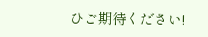ひご期待ください!